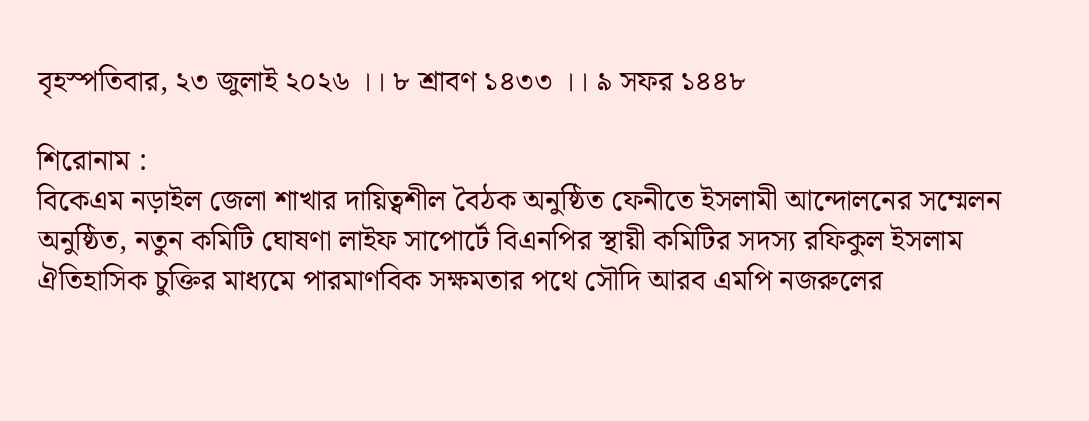বৃহস্পতিবার, ২৩ জুলাই ২০২৬ ।। ৮ শ্রাবণ ১৪৩৩ ।। ৯ সফর ১৪৪৮

শিরোনাম :
বিকেএম নড়াইল জেলা শাখার দায়িত্বশীল বৈঠক অনুষ্ঠিত ফেনীতে ইসলামী আন্দোলনের সম্মেলন অনুষ্ঠিত, নতুন কমিটি ঘোষণা লাইফ সাপোর্টে বিএনপির স্থায়ী কমিটির সদস্য রফিকুল ইসলাম   ঐতিহাসিক চুক্তির মাধ্যমে পারমাণবিক সক্ষমতার পথে সৌদি আরব এমপি নজরুলের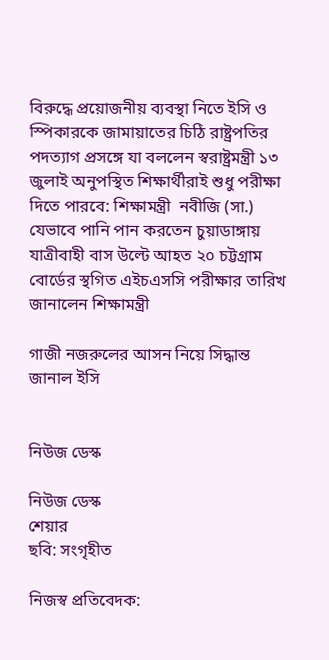বিরুদ্ধে প্রয়োজনীয় ব্যবস্থা নিতে ইসি ও স্পিকারকে জামায়াতের চিঠি রাষ্ট্রপতির পদত্যাগ প্রসঙ্গে যা বললেন স্বরাষ্ট্রমন্ত্রী ১৩ জুলাই অনুপস্থিত শিক্ষার্থীরাই শুধু পরীক্ষা দিতে পারবে: শিক্ষামন্ত্রী  নবীজি (সা.) যেভাবে পানি পান করতেন চুয়াডাঙ্গায় যাত্রীবাহী বাস উল্টে আহত ২০ চট্টগ্রাম বোর্ডের স্থগিত এইচএসসি পরীক্ষার তারিখ জানালেন শিক্ষামন্ত্রী

গাজী নজরুলের আসন নিয়ে সিদ্ধান্ত জানাল ইসি


নিউজ ডেস্ক

নিউজ ডেস্ক
শেয়ার
ছবি: সংগৃহীত

নিজস্ব প্রতিবেদক: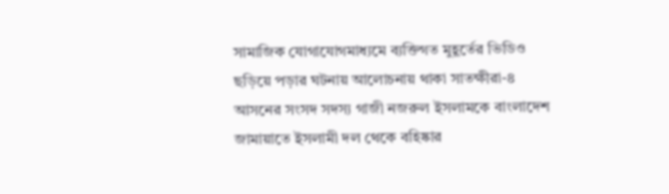সামাজিক যোগাযোগমাধ্যমে ব্যক্তিগত মুহূর্তের ভিডিও ছড়িয়ে পড়ার ঘটনায় আলোচনায় থাকা সাতক্ষীরা-৪ আসনের সংসদ সদস্য গাজী নজরুল ইসলামকে বাংলাদেশ জামায়াতে ইসলামী দল থেকে বহিষ্কার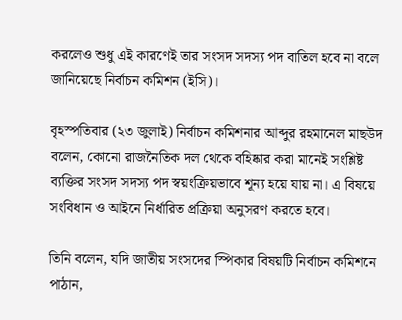করলেও শুধু এই কারণেই তার সংসদ সদস্য পদ বাতিল হবে না বলে জানিয়েছে নির্বাচন কমিশন (ইসি)।

বৃহস্পতিবার (২৩ জুলাই) নির্বাচন কমিশনার আব্দুর রহমানেল মাছউদ বলেন, কোনো রাজনৈতিক দল থেকে বহিষ্কার করা মানেই সংশ্লিষ্ট ব্যক্তির সংসদ সদস্য পদ স্বয়ংক্রিয়ভাবে শূন্য হয়ে যায় না। এ বিষয়ে সংবিধান ও আইনে নির্ধারিত প্রক্রিয়া অনুসরণ করতে হবে।

তিনি বলেন, যদি জাতীয় সংসদের স্পিকার বিষয়টি নির্বাচন কমিশনে পাঠান,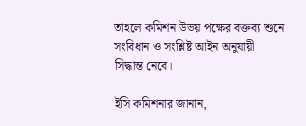তাহলে কমিশন উভয় পক্ষের বক্তব্য শুনে সংবিধান ও সংশ্লিষ্ট আইন অনুযায়ী সিদ্ধান্ত নেবে।

ইসি কমিশনার জানান,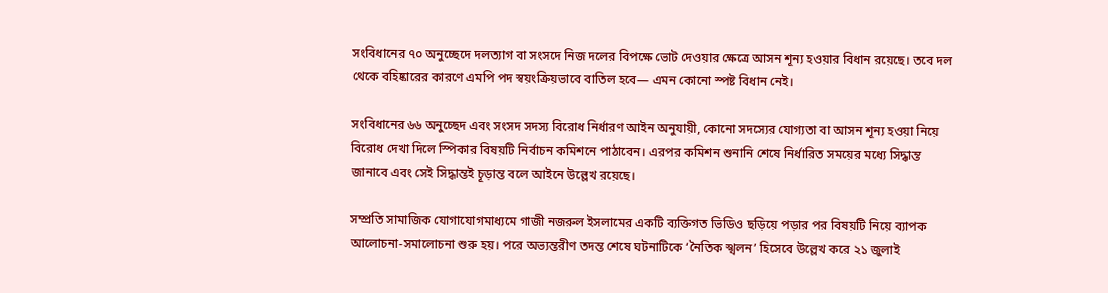সংবিধানের ৭০ অনুচ্ছেদে দলত্যাগ বা সংসদে নিজ দলের বিপক্ষে ভোট দেওয়ার ক্ষেত্রে আসন শূন্য হওয়ার বিধান রয়েছে। তবে দল থেকে বহিষ্কারের কারণে এমপি পদ স্বয়ংক্রিয়ভাবে বাতিল হবে— এমন কোনো স্পষ্ট বিধান নেই।

সংবিধানের ৬৬ অনুচ্ছেদ এবং সংসদ সদস্য বিরোধ নির্ধারণ আইন অনুযায়ী, কোনো সদস্যের যোগ্যতা বা আসন শূন্য হওয়া নিয়ে বিরোধ দেখা দিলে স্পিকার বিষয়টি নির্বাচন কমিশনে পাঠাবেন। এরপর কমিশন শুনানি শেষে নির্ধারিত সময়ের মধ্যে সিদ্ধান্ত জানাবে এবং সেই সিদ্ধান্তই চূড়ান্ত বলে আইনে উল্লেখ রয়েছে।

সম্প্রতি সামাজিক যোগাযোগমাধ্যমে গাজী নজরুল ইসলামের একটি ব্যক্তিগত ভিডিও ছড়িয়ে পড়ার পর বিষয়টি নিয়ে ব্যাপক আলোচনা-সমালোচনা শুরু হয়। পরে অভ্যন্তরীণ তদন্ত শেষে ঘটনাটিকে ‘নৈতিক স্খলন’ হিসেবে উল্লেখ করে ২১ জুলাই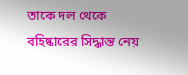তাকে দল থেকে বহিষ্কারের সিদ্ধান্ত নেয়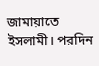জামায়াতে ইসলামী। পরদিন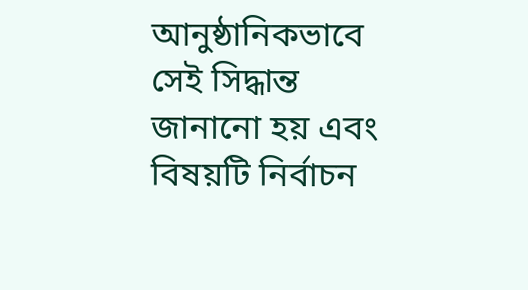আনুষ্ঠানিকভাবে সেই সিদ্ধান্ত জানানো হয় এবং বিষয়টি নির্বাচন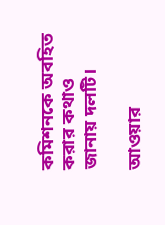কমিশনকে অবহিত করার কথাও জানায় দলটি।

আওয়ার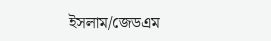ইসলাম/জেডএম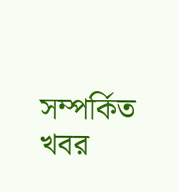সম্পর্কিত খবর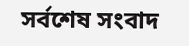সর্বশেষ সংবাদ